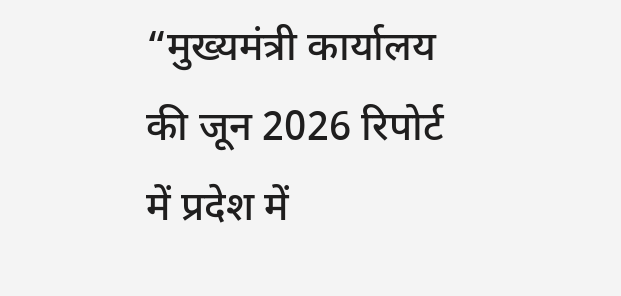“मुख्यमंत्री कार्यालय की जून 2026 रिपोर्ट में प्रदेश में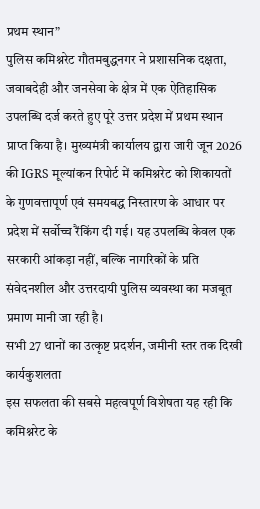प्रथम स्थान”
पुलिस कमिश्नरेट गौतमबुद्धनगर ने प्रशासनिक दक्षता, जवाबदेही और जनसेवा के क्षेत्र में एक ऐतिहासिक उपलब्धि दर्ज करते हुए पूरे उत्तर प्रदेश में प्रथम स्थान प्राप्त किया है। मुख्यमंत्री कार्यालय द्वारा जारी जून 2026 की IGRS मूल्यांकन रिपोर्ट में कमिश्नरेट को शिकायतों के गुणवत्तापूर्ण एवं समयबद्ध निस्तारण के आधार पर प्रदेश में सर्वोच्च रैंकिंग दी गई। यह उपलब्धि केवल एक सरकारी आंकड़ा नहीं, बल्कि नागरिकों के प्रति संवेदनशील और उत्तरदायी पुलिस व्यवस्था का मजबूत प्रमाण मानी जा रही है।
सभी 27 थानों का उत्कृष्ट प्रदर्शन, जमीनी स्तर तक दिखी कार्यकुशलता
इस सफलता की सबसे महत्वपूर्ण विशेषता यह रही कि कमिश्नरेट के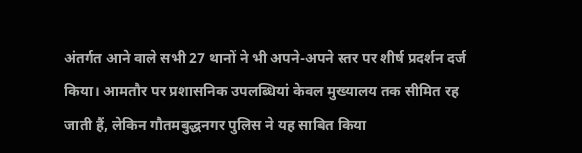अंतर्गत आने वाले सभी 27 थानों ने भी अपने-अपने स्तर पर शीर्ष प्रदर्शन दर्ज किया। आमतौर पर प्रशासनिक उपलब्धियां केवल मुख्यालय तक सीमित रह जाती हैं, लेकिन गौतमबुद्धनगर पुलिस ने यह साबित किया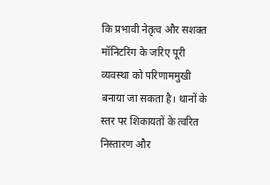कि प्रभावी नेतृत्व और सशक्त मॉनिटरिंग के जरिए पूरी व्यवस्था को परिणाममुखी बनाया जा सकता है। थानों के स्तर पर शिकायतों के त्वरित निस्तारण और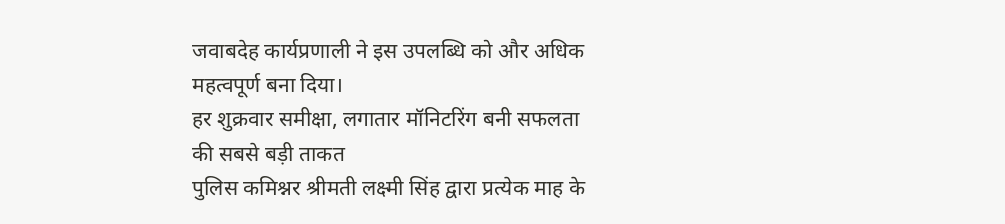जवाबदेह कार्यप्रणाली ने इस उपलब्धि को और अधिक महत्वपूर्ण बना दिया।
हर शुक्रवार समीक्षा, लगातार मॉनिटरिंग बनी सफलता की सबसे बड़ी ताकत
पुलिस कमिश्नर श्रीमती लक्ष्मी सिंह द्वारा प्रत्येक माह के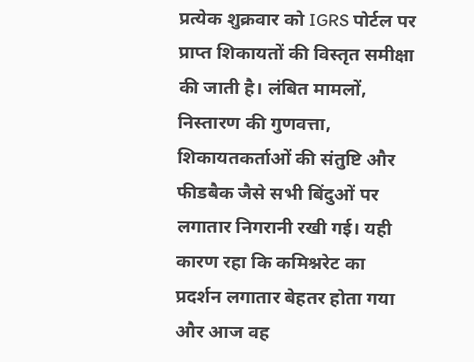प्रत्येक शुक्रवार को IGRS पोर्टल पर प्राप्त शिकायतों की विस्तृत समीक्षा की जाती है। लंबित मामलों, निस्तारण की गुणवत्ता, शिकायतकर्ताओं की संतुष्टि और फीडबैक जैसे सभी बिंदुओं पर लगातार निगरानी रखी गई। यही कारण रहा कि कमिश्नरेट का प्रदर्शन लगातार बेहतर होता गया और आज वह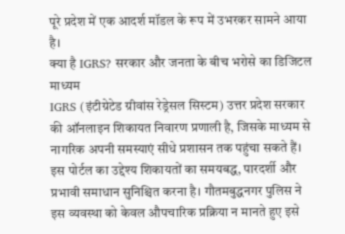पूरे प्रदेश में एक आदर्श मॉडल के रूप में उभरकर सामने आया है।
क्या है IGRS? सरकार और जनता के बीच भरोसे का डिजिटल माध्यम
IGRS (इंटीग्रेटेड ग्रीवांस रेड्रेसल सिस्टम) उत्तर प्रदेश सरकार की ऑनलाइन शिकायत निवारण प्रणाली है, जिसके माध्यम से नागरिक अपनी समस्याएं सीधे प्रशासन तक पहुंचा सकते हैं। इस पोर्टल का उद्देश्य शिकायतों का समयबद्ध, पारदर्शी और प्रभावी समाधान सुनिश्चित करना है। गौतमबुद्धनगर पुलिस ने इस व्यवस्था को केवल औपचारिक प्रक्रिया न मानते हुए इसे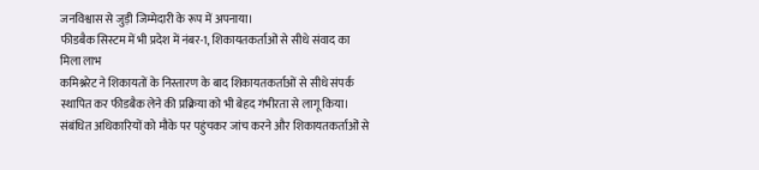जनविश्वास से जुड़ी जिम्मेदारी के रूप में अपनाया।
फीडबैक सिस्टम में भी प्रदेश में नंबर-1, शिकायतकर्ताओं से सीधे संवाद का मिला लाभ
कमिश्नरेट ने शिकायतों के निस्तारण के बाद शिकायतकर्ताओं से सीधे संपर्क स्थापित कर फीडबैक लेने की प्रक्रिया को भी बेहद गंभीरता से लागू किया। संबंधित अधिकारियों को मौके पर पहुंचकर जांच करने और शिकायतकर्ताओं से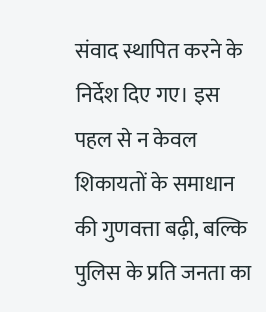संवाद स्थापित करने के निर्देश दिए गए। इस पहल से न केवल शिकायतों के समाधान की गुणवत्ता बढ़ी, बल्कि पुलिस के प्रति जनता का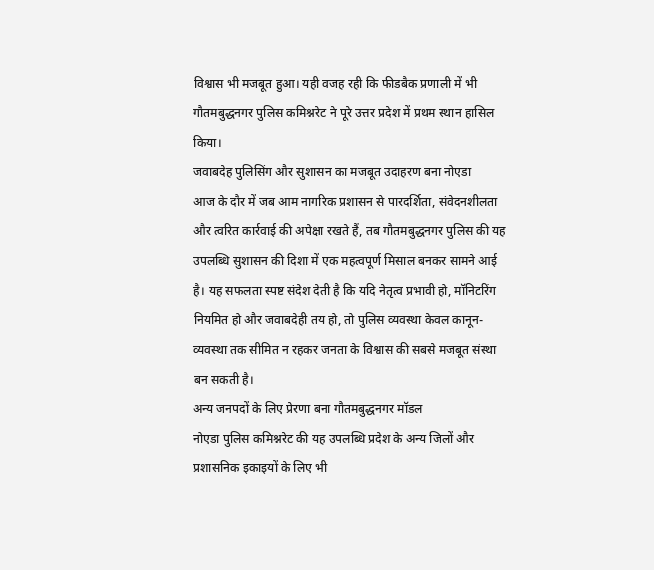विश्वास भी मजबूत हुआ। यही वजह रही कि फीडबैक प्रणाली में भी गौतमबुद्धनगर पुलिस कमिश्नरेट ने पूरे उत्तर प्रदेश में प्रथम स्थान हासिल किया।
जवाबदेह पुलिसिंग और सुशासन का मजबूत उदाहरण बना नोएडा
आज के दौर में जब आम नागरिक प्रशासन से पारदर्शिता, संवेदनशीलता और त्वरित कार्रवाई की अपेक्षा रखते हैं, तब गौतमबुद्धनगर पुलिस की यह उपलब्धि सुशासन की दिशा में एक महत्वपूर्ण मिसाल बनकर सामने आई है। यह सफलता स्पष्ट संदेश देती है कि यदि नेतृत्व प्रभावी हो, मॉनिटरिंग नियमित हो और जवाबदेही तय हो, तो पुलिस व्यवस्था केवल कानून-व्यवस्था तक सीमित न रहकर जनता के विश्वास की सबसे मजबूत संस्था बन सकती है।
अन्य जनपदों के लिए प्रेरणा बना गौतमबुद्धनगर मॉडल
नोएडा पुलिस कमिश्नरेट की यह उपलब्धि प्रदेश के अन्य जिलों और प्रशासनिक इकाइयों के लिए भी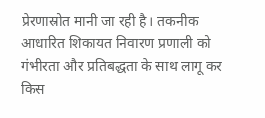प्रेरणास्रोत मानी जा रही है। तकनीक आधारित शिकायत निवारण प्रणाली को गंभीरता और प्रतिबद्धता के साथ लागू कर किस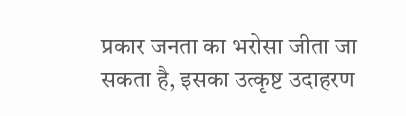प्रकार जनता का भरोसा जीता जा सकता है, इसका उत्कृष्ट उदाहरण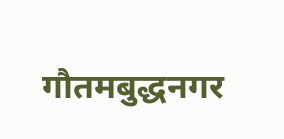गौतमबुद्धनगर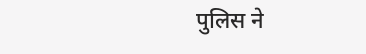पुलिस ने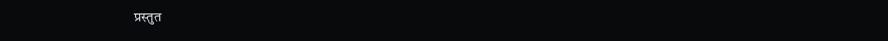प्रस्तुत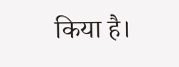किया है।